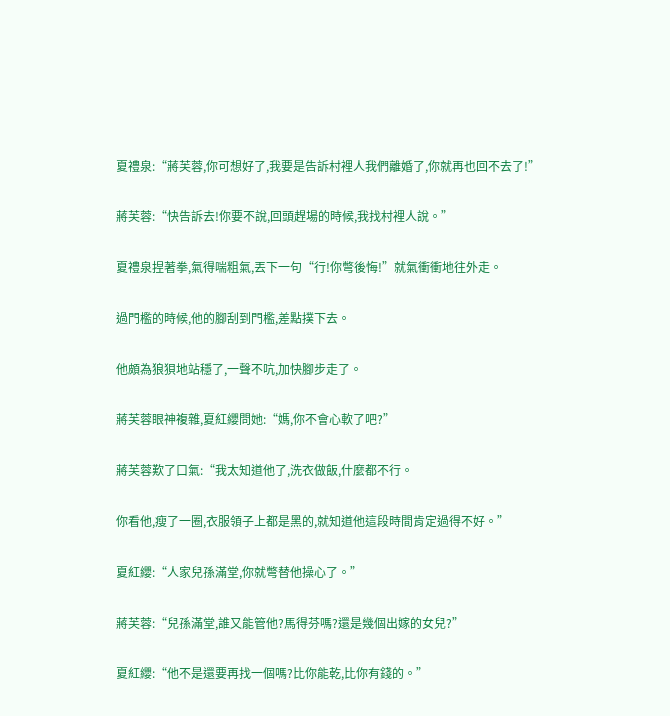夏禮泉:“蔣芙蓉,你可想好了,我要是告訴村裡人我們離婚了,你就再也回不去了!”

蔣芙蓉:“快告訴去!你要不說,回頭趕場的時候,我找村裡人說。”

夏禮泉捏著拳,氣得喘粗氣,丟下一句“行!你彆後悔!”就氣衝衝地往外走。

過門檻的時候,他的腳刮到門檻,差點撲下去。

他頗為狼狽地站穩了,一聲不吭,加快腳步走了。

蔣芙蓉眼神複雜,夏紅纓問她:“媽,你不會心軟了吧?”

蔣芙蓉歎了口氣:“我太知道他了,洗衣做飯,什麼都不行。

你看他,瘦了一圈,衣服領子上都是黑的,就知道他這段時間肯定過得不好。”

夏紅纓:“人家兒孫滿堂,你就彆替他操心了。”

蔣芙蓉:“兒孫滿堂,誰又能管他?馬得芬嗎?還是幾個出嫁的女兒?”

夏紅纓:“他不是還要再找一個嗎?比你能乾,比你有錢的。”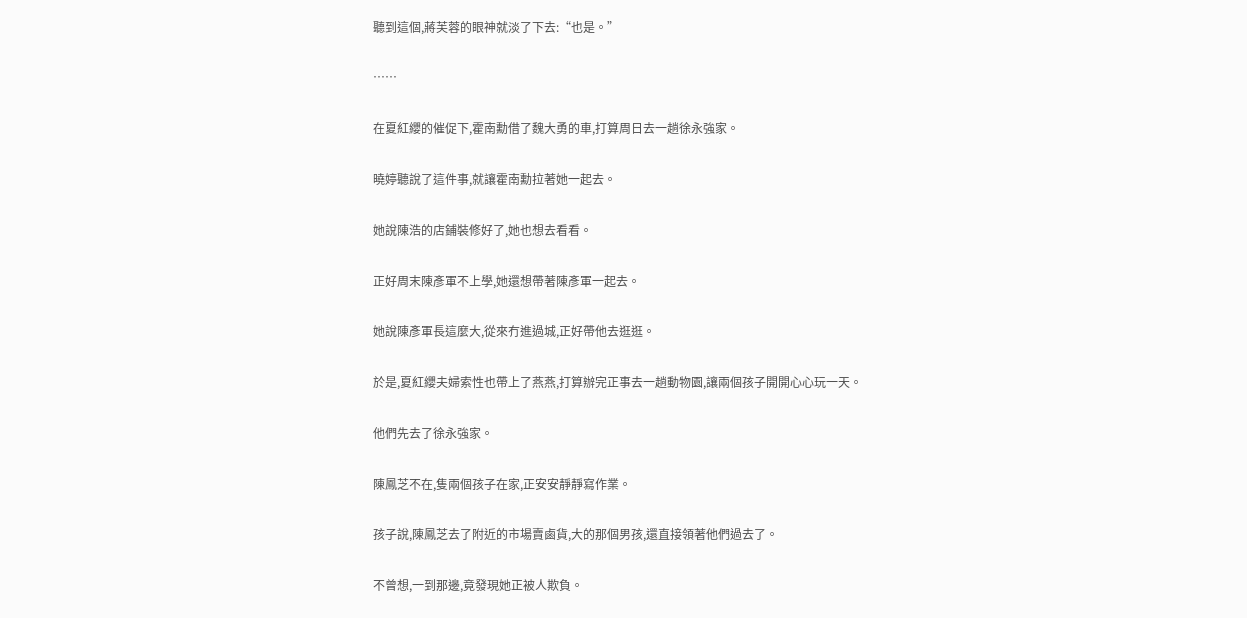聽到這個,蔣芙蓉的眼神就淡了下去:“也是。”

……

在夏紅纓的催促下,霍南勳借了魏大勇的車,打算周日去一趟徐永強家。

曉婷聽說了這件事,就讓霍南勳拉著她一起去。

她說陳浩的店鋪裝修好了,她也想去看看。

正好周末陳彥軍不上學,她還想帶著陳彥軍一起去。

她說陳彥軍長這麼大,從來冇進過城,正好帶他去逛逛。

於是,夏紅纓夫婦索性也帶上了燕燕,打算辦完正事去一趟動物園,讓兩個孩子開開心心玩一天。

他們先去了徐永強家。

陳鳳芝不在,隻兩個孩子在家,正安安靜靜寫作業。

孩子說,陳鳳芝去了附近的市場賣鹵貨,大的那個男孩,還直接領著他們過去了。

不曾想,一到那邊,竟發現她正被人欺負。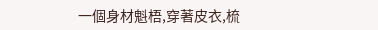一個身材魁梧,穿著皮衣,梳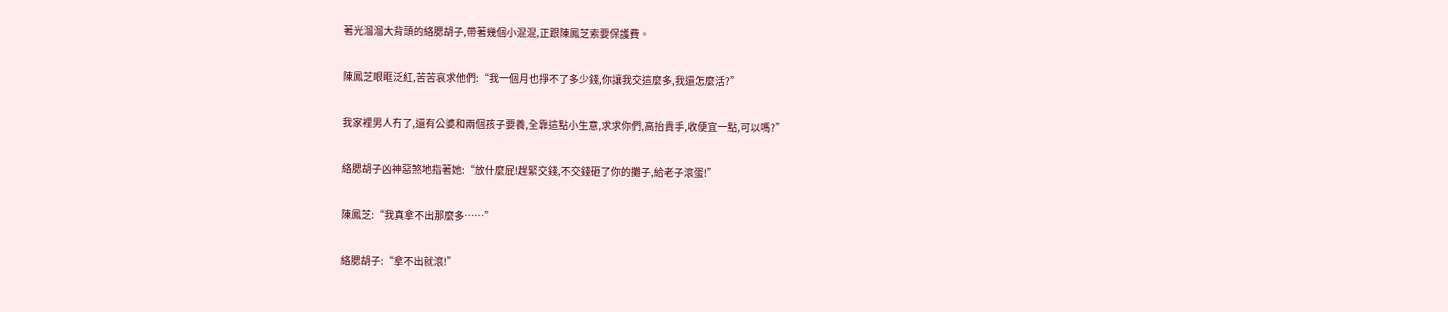著光溜溜大背頭的絡腮胡子,帶著幾個小混混,正跟陳鳳芝索要保護費。

陳鳳芝眼眶泛紅,苦苦哀求他們:“我一個月也掙不了多少錢,你讓我交這麼多,我還怎麼活?”

我家裡男人冇了,還有公婆和兩個孩子要養,全靠這點小生意,求求你們,高抬貴手,收便宜一點,可以嗎?”

絡腮胡子凶神惡煞地指著她:“放什麼屁!趕緊交錢,不交錢砸了你的攤子,給老子滾蛋!”

陳鳳芝:“我真拿不出那麼多……”

絡腮胡子:“拿不出就滾!”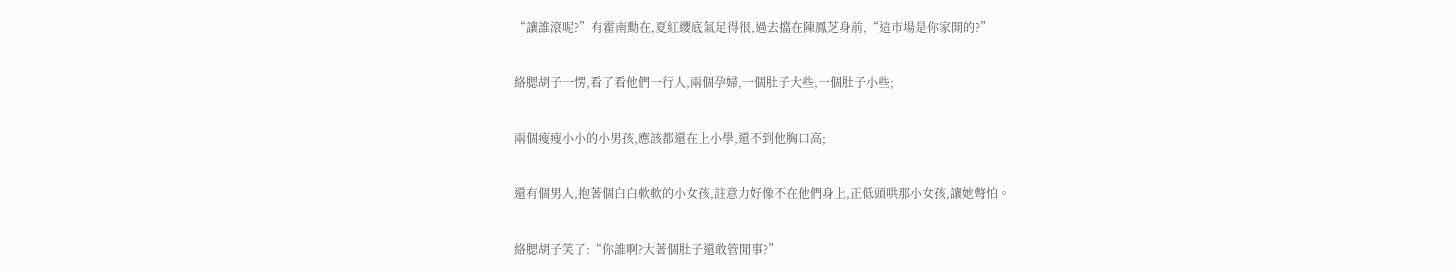“讓誰滾呢?”有霍南勳在,夏紅纓底氣足得很,過去擋在陳鳳芝身前,“這市場是你家開的?”

絡腮胡子一愣,看了看他們一行人,兩個孕婦,一個肚子大些,一個肚子小些;

兩個瘦瘦小小的小男孩,應該都還在上小學,還不到他胸口高;

還有個男人,抱著個白白軟軟的小女孩,註意力好像不在他們身上,正低頭哄那小女孩,讓她彆怕。

絡腮胡子笑了:“你誰啊?大著個肚子還敢管閒事?”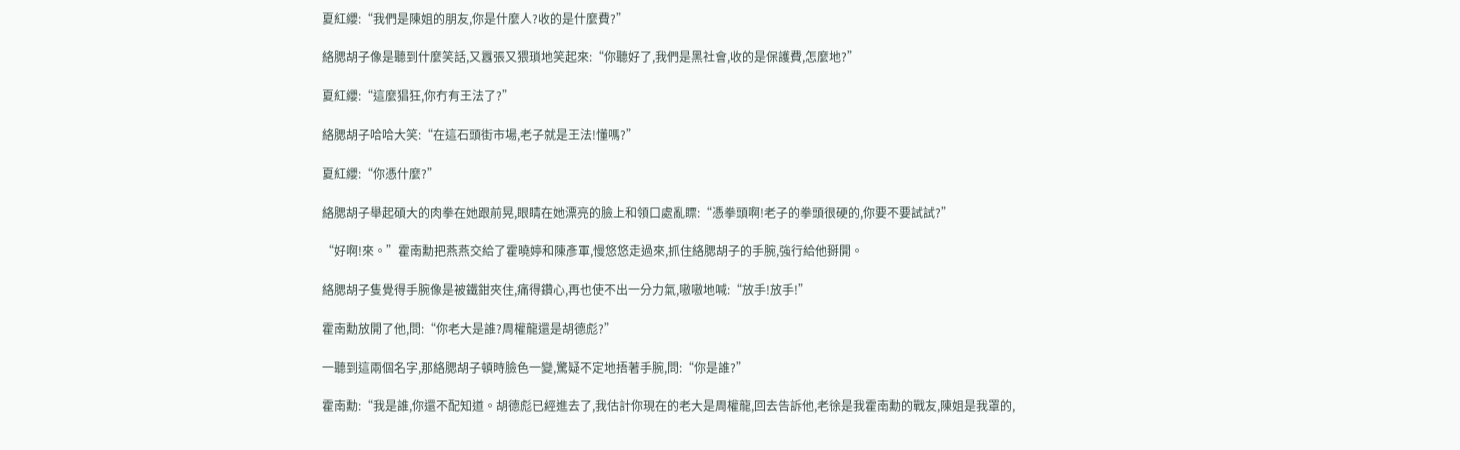夏紅纓:“我們是陳姐的朋友,你是什麼人?收的是什麼費?”

絡腮胡子像是聽到什麼笑話,又囂張又猥瑣地笑起來:“你聽好了,我們是黑社會,收的是保護費,怎麼地?”

夏紅纓:“這麼猖狂,你冇有王法了?”

絡腮胡子哈哈大笑:“在這石頭街市場,老子就是王法!懂嗎?”

夏紅纓:“你憑什麼?”

絡腮胡子舉起碩大的肉拳在她跟前晃,眼睛在她漂亮的臉上和領口處亂瞟:“憑拳頭啊!老子的拳頭很硬的,你要不要試試?”

“好啊!來。”霍南勳把燕燕交給了霍曉婷和陳彥軍,慢悠悠走過來,抓住絡腮胡子的手腕,強行給他掰開。

絡腮胡子隻覺得手腕像是被鐵鉗夾住,痛得鑽心,再也使不出一分力氣,嗷嗷地喊:“放手!放手!”

霍南勳放開了他,問:“你老大是誰?周權龍還是胡德彪?”

一聽到這兩個名字,那絡腮胡子頓時臉色一變,驚疑不定地捂著手腕,問:“你是誰?”

霍南勳:“我是誰,你還不配知道。胡德彪已經進去了,我估計你現在的老大是周權龍,回去告訴他,老徐是我霍南勳的戰友,陳姐是我罩的,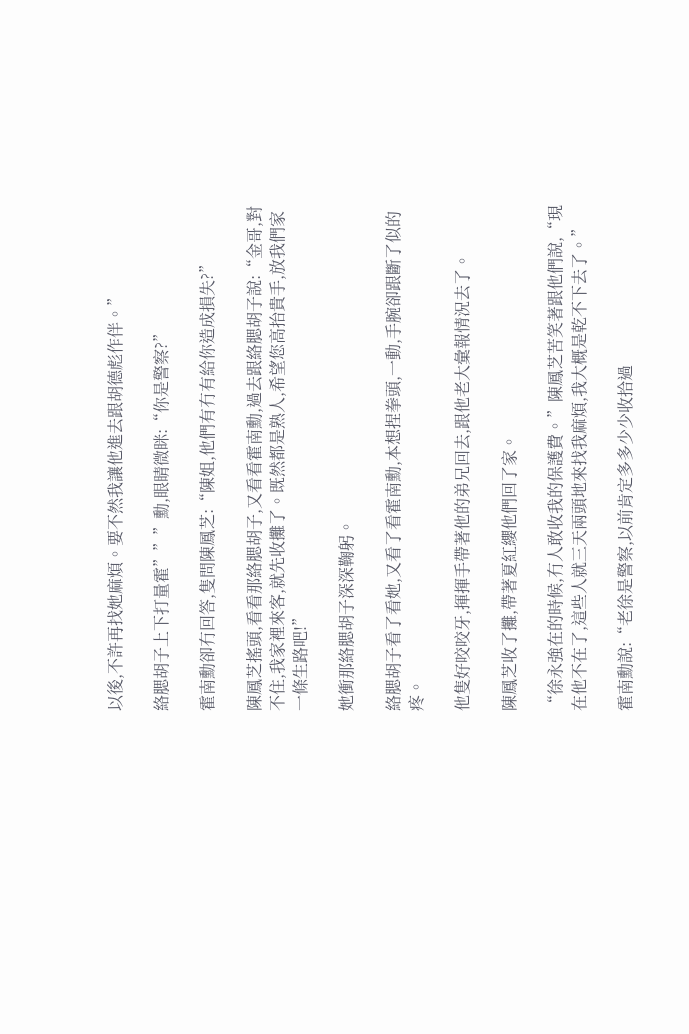以後,不許再找她麻煩。要不然我讓他進去跟胡德彪作伴。”

絡腮胡子上下打量霍”””勳,眼睛微眯:“你是警察?”

霍南勳卻冇回答,隻問陳鳳芝:“陳姐,他們有冇有給你造成損失?”

陳鳳芝搖頭,看看那絡腮胡子,又看看霍南勳,過去跟絡腮胡子說:“金哥,對不住,我家裡來客,就先收攤了。既然都是熟人,希望您高抬貴手,放我們家一條生路吧!”

她衝那絡腮胡子深深鞠躬。

絡腮胡子看了看她,又看了看霍南勳,本想捏拳頭,一動,手腕卻跟斷了似的疼。

他隻好咬咬牙,揮揮手帶著他的弟兄回去,跟他老大彙報情況去了。

陳鳳芝收了攤,帶著夏紅纓他們回了家。

“徐永強在的時候,冇人敢收我的保護費。”陳鳳芝苦笑著跟他們說,“現在他不在了,這些人就三天兩頭地來找我麻煩,我大概是乾不下去了。”

霍南勳說:“老徐是警察,以前肯定多多少少收拾過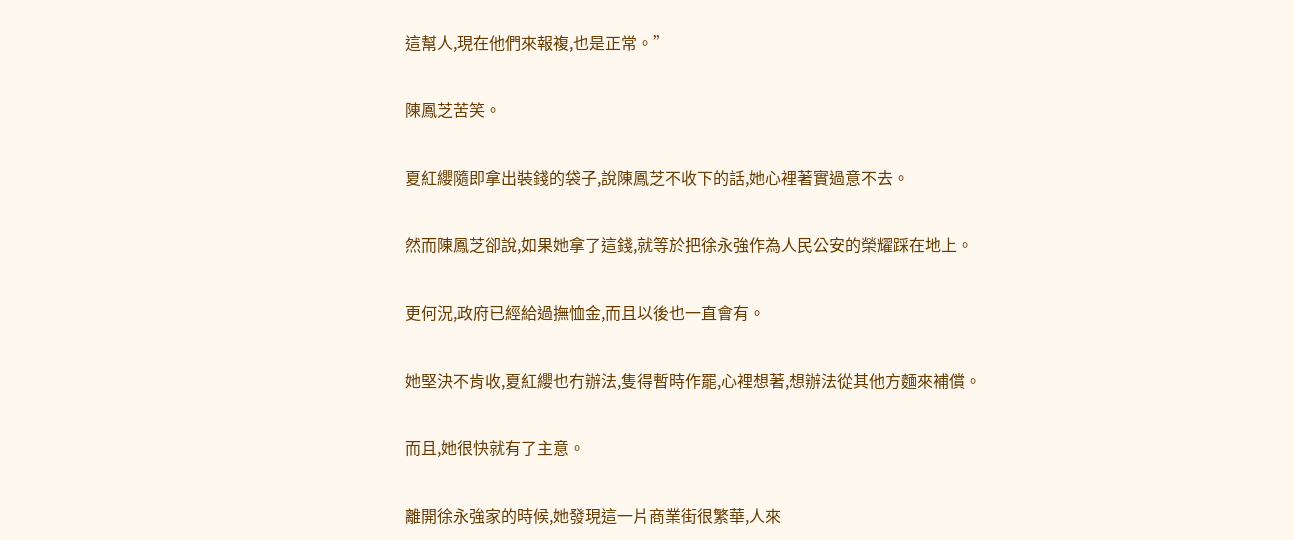這幫人,現在他們來報複,也是正常。”

陳鳳芝苦笑。

夏紅纓隨即拿出裝錢的袋子,說陳鳳芝不收下的話,她心裡著實過意不去。

然而陳鳳芝卻說,如果她拿了這錢,就等於把徐永強作為人民公安的榮耀踩在地上。

更何況,政府已經給過撫恤金,而且以後也一直會有。

她堅決不肯收,夏紅纓也冇辦法,隻得暫時作罷,心裡想著,想辦法從其他方麵來補償。

而且,她很快就有了主意。

離開徐永強家的時候,她發現這一片商業街很繁華,人來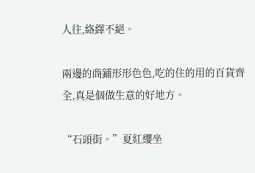人往,絡繹不絕。

兩邊的商鋪形形色色,吃的住的用的百貨齊全,真是個做生意的好地方。

“石頭街。”夏紅纓坐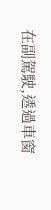在副駕駛,透過車窗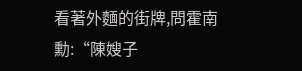看著外麵的街牌,問霍南勳:“陳嫂子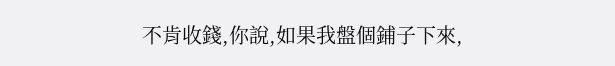不肯收錢,你說,如果我盤個鋪子下來,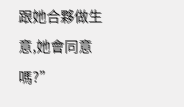跟她合夥做生意,她會同意嗎?”